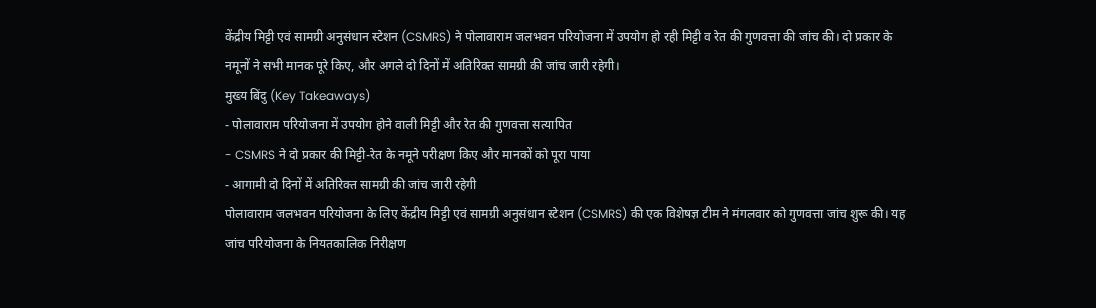केंद्रीय मिट्टी एवं सामग्री अनुसंधान स्टेशन (CSMRS) ने पोलावाराम जलभवन परियोजना में उपयोग हो रही मिट्टी व रेत की गुणवत्ता की जांच की। दो प्रकार के नमूनों ने सभी मानक पूरे किए, और अगले दो दिनों में अतिरिक्त सामग्री की जांच जारी रहेगी।
मुख्य बिंदु (Key Takeaways)
- पोलावाराम परियोजना में उपयोग होने वाली मिट्टी और रेत की गुणवत्ता सत्यापित
- CSMRS ने दो प्रकार की मिट्टी-रेत के नमूने परीक्षण किए और मानकों को पूरा पाया
- आगामी दो दिनों में अतिरिक्त सामग्री की जांच जारी रहेगी
पोलावाराम जलभवन परियोजना के लिए केंद्रीय मिट्टी एवं सामग्री अनुसंधान स्टेशन (CSMRS) की एक विशेषज्ञ टीम ने मंगलवार को गुणवत्ता जांच शुरू की। यह जांच परियोजना के नियतकालिक निरीक्षण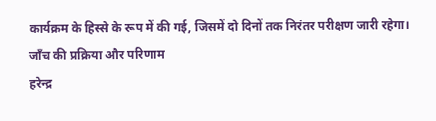कार्यक्रम के हिस्से के रूप में की गई, जिसमें दो दिनों तक निरंतर परीक्षण जारी रहेगा।
जाँच की प्रक्रिया और परिणाम
हरेन्द्र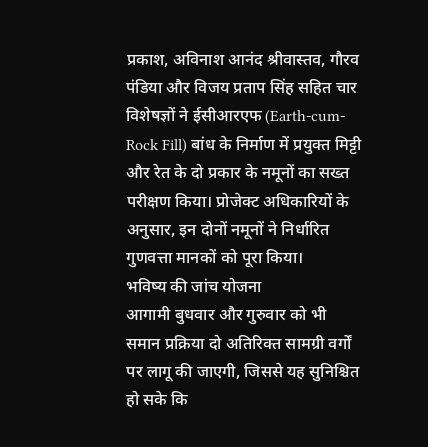प्रकाश, अविनाश आनंद श्रीवास्तव, गौरव पंडिया और विजय प्रताप सिंह सहित चार विशेषज्ञों ने ईसीआरएफ (Earth-cum-Rock Fill) बांध के निर्माण में प्रयुक्त मिट्टी और रेत के दो प्रकार के नमूनों का सख्त परीक्षण किया। प्रोजेक्ट अधिकारियों के अनुसार, इन दोनों नमूनों ने निर्धारित गुणवत्ता मानकों को पूरा किया।
भविष्य की जांच योजना
आगामी बुधवार और गुरुवार को भी समान प्रक्रिया दो अतिरिक्त सामग्री वर्गों पर लागू की जाएगी, जिससे यह सुनिश्चित हो सके कि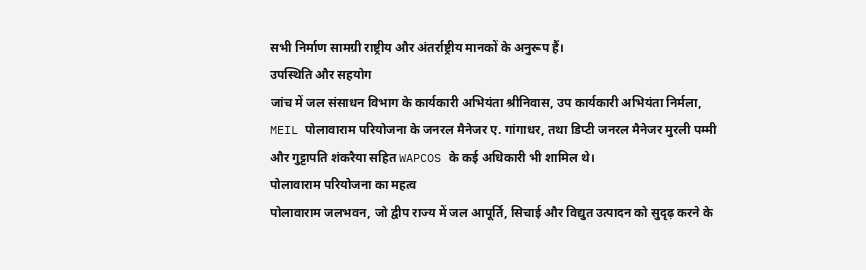सभी निर्माण सामग्री राष्ट्रीय और अंतर्राष्ट्रीय मानकों के अनुरूप हैं।
उपस्थिति और सहयोग
जांच में जल संसाधन विभाग के कार्यकारी अभियंता श्रीनिवास, उप कार्यकारी अभियंता निर्मला, MEIL पोलावाराम परियोजना के जनरल मैनेजर ए. गांगाधर, तथा डिप्टी जनरल मैनेजर मुरली पम्मी और गुट्टापति शंकरैया सहित WAPCOS के कई अधिकारी भी शामिल थे।
पोलावाराम परियोजना का महत्व
पोलावाराम जलभवन, जो द्वीप राज्य में जल आपूर्ति, सिचाई और विद्युत उत्पादन को सुदृढ़ करने के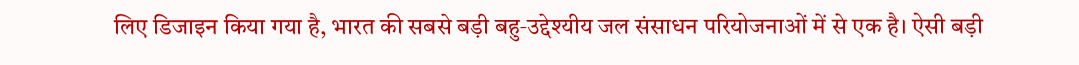लिए डिजाइन किया गया है, भारत की सबसे बड़ी बहु‑उद्देश्यीय जल संसाधन परियोजनाओं में से एक है। ऐसी बड़ी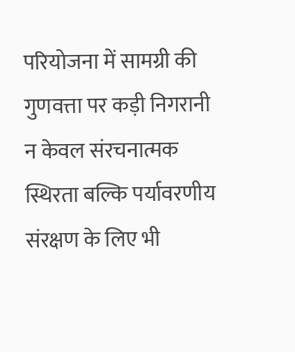परियोजना में सामग्री की गुणवत्ता पर कड़ी निगरानी न केवल संरचनात्मक स्थिरता बल्कि पर्यावरणीय संरक्षण के लिए भी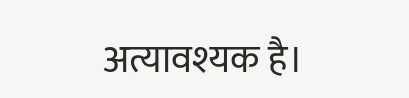अत्यावश्यक है।